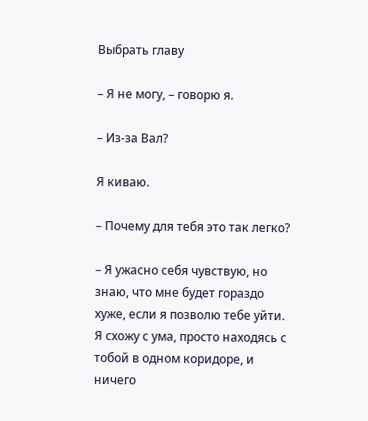Выбрать главу

– Я не могу, – говорю я.

– Из-за Вал?

Я киваю.

– Почему для тебя это так легко?

– Я ужасно себя чувствую, но знаю, что мне будет гораздо хуже, если я позволю тебе уйти. Я схожу с ума, просто находясь с тобой в одном коридоре, и ничего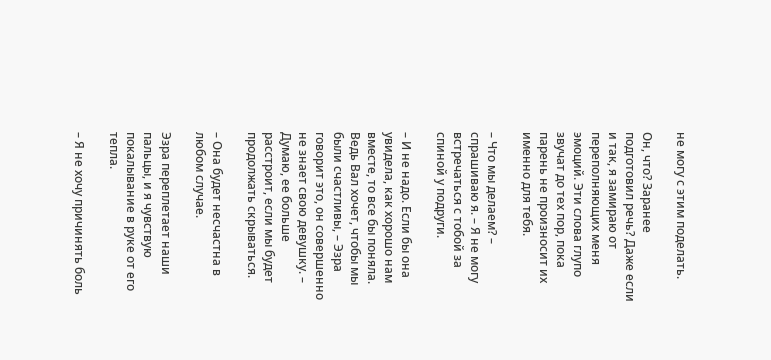не могу с этим поделать.

Он, что? Заранее подготовил речь? Даже если и так, я замираю от переполняющих меня эмоций. Эти слова глупо звучат до тех пор, пока парень не произносит их именно для тебя.

– Что мы делаем? – спрашиваю я. – Я не могу встречаться с тобой за спиной у подруги.

– И не надо. Если бы она увидела, как хорошо нам вместе, то все бы поняла. Ведь Вал хочет, чтобы мы были счастливы, – Эзра говорит это, он совершенно не знает свою девушку. – Думаю, ее больше расстроит, если мы будет продолжать скрываться.

– Она будет несчастна в любом случае.

Эзра переплетает наши пальцы, и я чувствую покалывание в руке от его тепла.

– Я не хочу причинять боль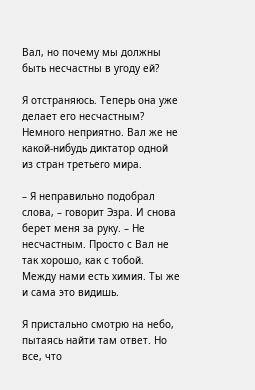Вал, но почему мы должны быть несчастны в угоду ей?

Я отстраняюсь. Теперь она уже делает его несчастным? Немного неприятно. Вал же не какой-нибудь диктатор одной из стран третьего мира.

– Я неправильно подобрал слова, – говорит Эзра. И снова берет меня за руку. – Не несчастным. Просто с Вал не так хорошо, как с тобой. Между нами есть химия. Ты же и сама это видишь.

Я пристально смотрю на небо, пытаясь найти там ответ. Но все, что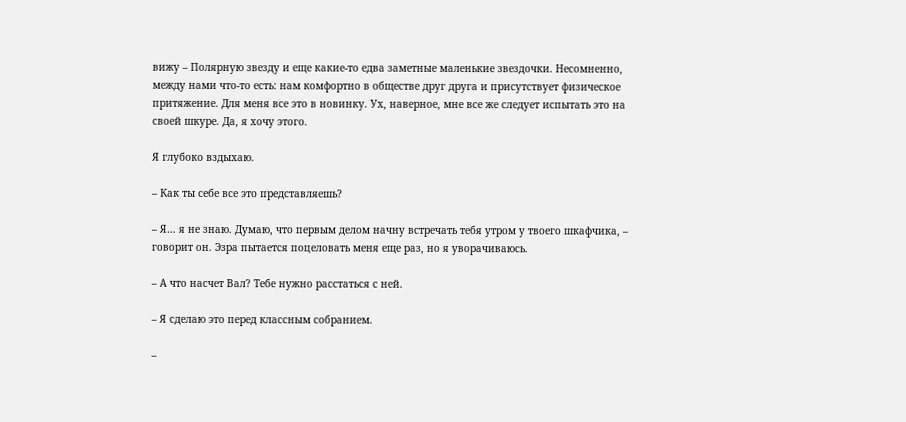вижу – Полярную звезду и еще какие-то едва заметные маленькие звездочки. Несомненно, между нами что-то есть: нам комфортно в обществе друг друга и присутствует физическое притяжение. Для меня все это в новинку. Ух, наверное, мне все же следует испытать это на своей шкуре. Да, я хочу этого.

Я глубоко вздыхаю.

– Как ты себе все это представляешь?

– Я… я не знаю. Думаю, что первым делом начну встречать тебя утром у твоего шкафчика, – говорит он. Эзра пытается поцеловать меня еще раз, но я уворачиваюсь.

– А что насчет Вал? Тебе нужно расстаться с ней.

– Я сделаю это перед классным собранием.

–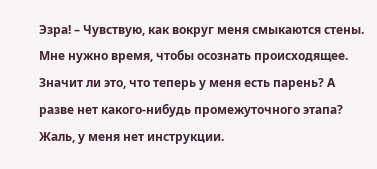Эзра! – Чувствую, как вокруг меня смыкаются стены. Мне нужно время, чтобы осознать происходящее. Значит ли это, что теперь у меня есть парень? А разве нет какого-нибудь промежуточного этапа? Жаль, у меня нет инструкции.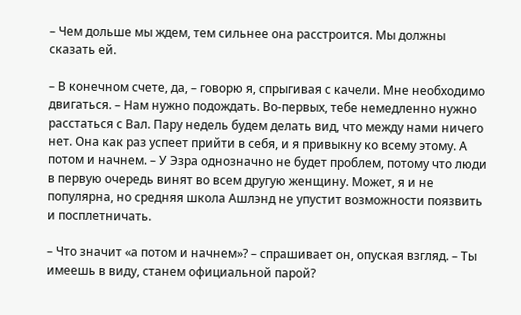– Чем дольше мы ждем, тем сильнее она расстроится. Мы должны сказать ей.

– В конечном счете, да, – говорю я, спрыгивая с качели. Мне необходимо двигаться. – Нам нужно подождать. Во-первых, тебе немедленно нужно расстаться с Вал. Пару недель будем делать вид, что между нами ничего нет. Она как раз успеет прийти в себя, и я привыкну ко всему этому. А потом и начнем. – У Эзра однозначно не будет проблем, потому что люди в первую очередь винят во всем другую женщину. Может, я и не популярна, но средняя школа Ашлэнд не упустит возможности поязвить и посплетничать.

– Что значит «а потом и начнем»? – спрашивает он, опуская взгляд. – Ты имеешь в виду, станем официальной парой?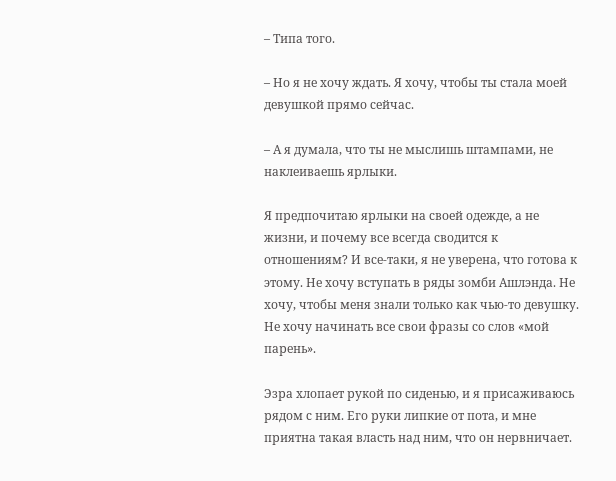– Типа того.

– Но я не хочу ждать. Я хочу, чтобы ты стала моей девушкой прямо сейчас.

– А я думала, что ты не мыслишь штампами, не наклеиваешь ярлыки.

Я предпочитаю ярлыки на своей одежде, а не жизни, и почему все всегда сводится к отношениям? И все-таки, я не уверена, что готова к этому. Не хочу вступать в ряды зомби Ашлэнда. Не хочу, чтобы меня знали только как чью-то девушку. Не хочу начинать все свои фразы со слов «мой парень».

Эзра хлопает рукой по сиденью, и я присаживаюсь рядом с ним. Его руки липкие от пота, и мне приятна такая власть над ним, что он нервничает.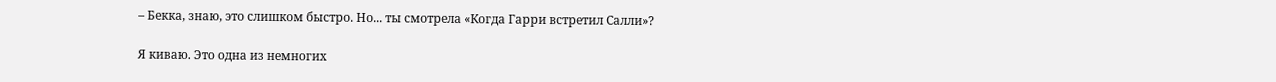– Бекка, знаю, это слишком быстро. Но... ты смотрела «Когда Гарри встретил Салли»?

Я киваю. Это одна из немногих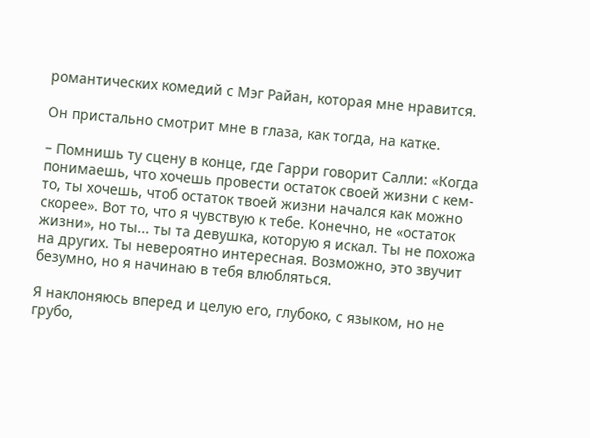романтических комедий с Мэг Райан, которая мне нравится.

Он пристально смотрит мне в глаза, как тогда, на катке.

– Помнишь ту сцену в конце, где Гарри говорит Салли: «Когда понимаешь, что хочешь провести остаток своей жизни с кем-то, ты хочешь, чтоб остаток твоей жизни начался как можно скорее». Вот то, что я чувствую к тебе. Конечно, не «остаток жизни», но ты... ты та девушка, которую я искал. Ты не похожа на других. Ты невероятно интересная. Возможно, это звучит безумно, но я начинаю в тебя влюбляться.

Я наклоняюсь вперед и целую его, глубоко, с языком, но не грубо,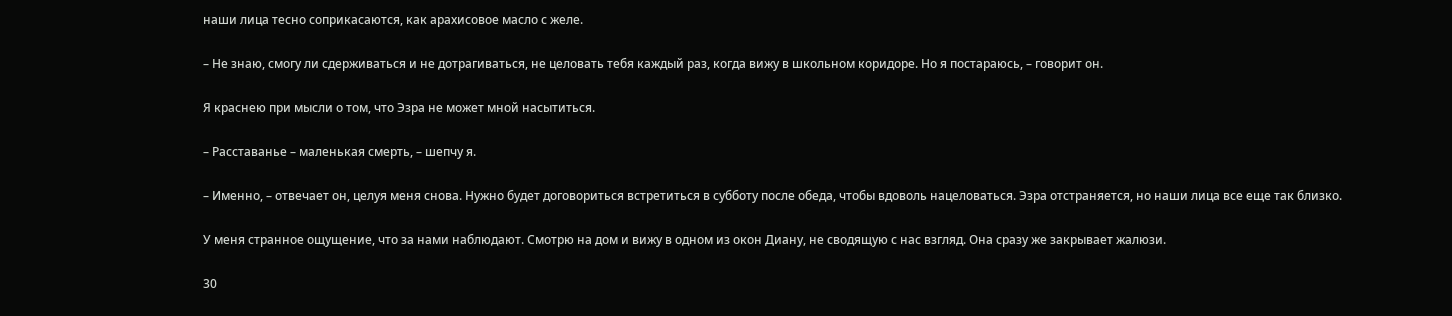наши лица тесно соприкасаются, как арахисовое масло с желе.

– Не знаю, смогу ли сдерживаться и не дотрагиваться, не целовать тебя каждый раз, когда вижу в школьном коридоре. Но я постараюсь, – говорит он.

Я краснею при мысли о том, что Эзра не может мной насытиться.

– Расставанье – маленькая смерть, – шепчу я.

– Именно, – отвечает он, целуя меня снова. Нужно будет договориться встретиться в субботу после обеда, чтобы вдоволь нацеловаться. Эзра отстраняется, но наши лица все еще так близко.

У меня странное ощущение, что за нами наблюдают. Смотрю на дом и вижу в одном из окон Диану, не сводящую с нас взгляд. Она сразу же закрывает жалюзи.

30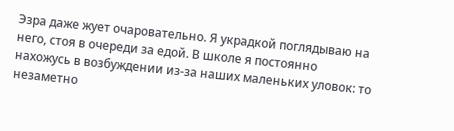Эзра даже жует очаровательно. Я украдкой поглядываю на него, стоя в очереди за едой. В школе я постоянно нахожусь в возбуждении из-за наших маленьких уловок: то незаметно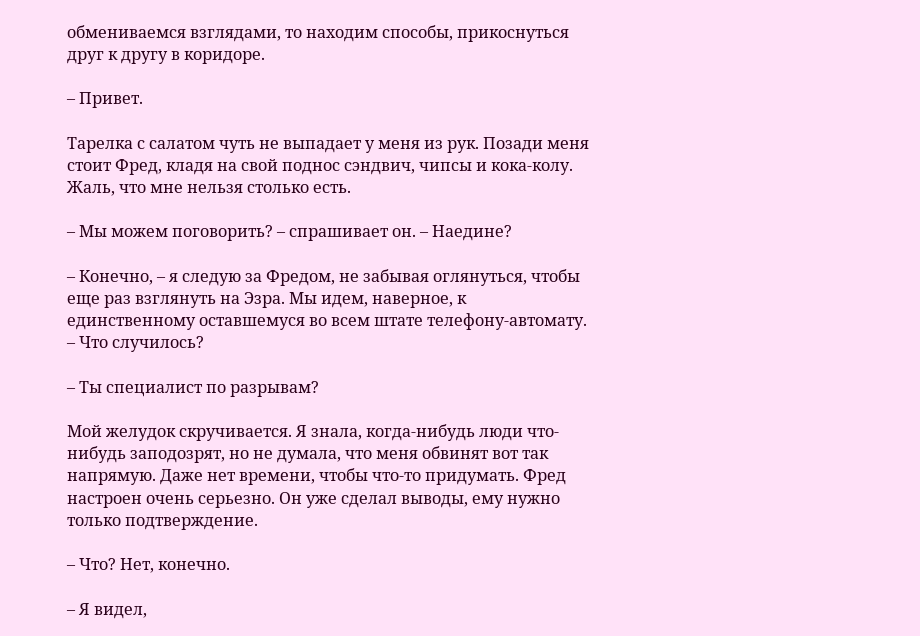обмениваемся взглядами, то находим способы, прикоснуться друг к другу в коридоре.

– Привет.

Тарелка с салатом чуть не выпадает у меня из рук. Позади меня стоит Фред, кладя на свой поднос сэндвич, чипсы и кока-колу. Жаль, что мне нельзя столько есть.

– Мы можем поговорить? – спрашивает он. – Наедине?

– Конечно, – я следую за Фредом, не забывая оглянуться, чтобы еще раз взглянуть на Эзра. Мы идем, наверное, к единственному оставшемуся во всем штате телефону-автомату. – Что случилось?

– Ты специалист по разрывам?

Мой желудок скручивается. Я знала, когда-нибудь люди что-нибудь заподозрят, но не думала, что меня обвинят вот так напрямую. Даже нет времени, чтобы что-то придумать. Фред настроен очень серьезно. Он уже сделал выводы, ему нужно только подтверждение.

– Что? Нет, конечно.

– Я видел,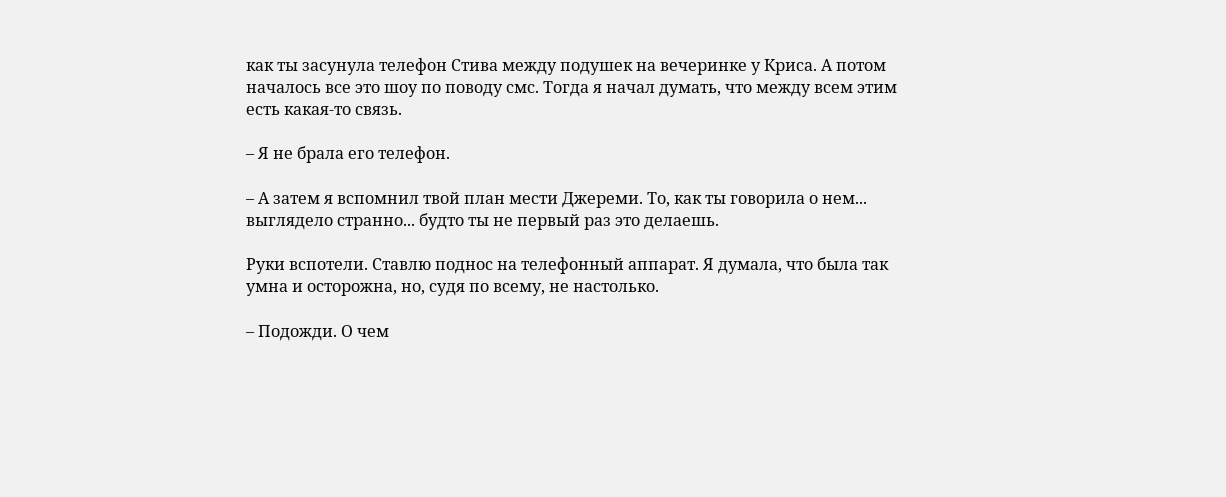как ты засунула телефон Стива между подушек на вечеринке у Криса. А потом началось все это шоу по поводу смс. Тогда я начал думать, что между всем этим есть какая-то связь.

– Я не брала его телефон.

– А затем я вспомнил твой план мести Джереми. То, как ты говорила о нем... выглядело странно... будто ты не первый раз это делаешь.

Руки вспотели. Ставлю поднос на телефонный аппарат. Я думала, что была так умна и осторожна, но, судя по всему, не настолько.

– Подожди. О чем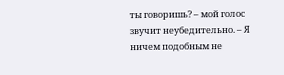ты говоришь? – мой голос звучит неубедительно. – Я ничем подобным не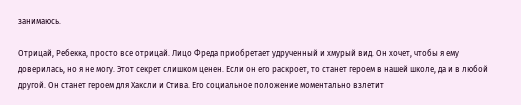занимаюсь.

Отрицай, Ребекка, просто все отрицай. Лицо Фреда приобретает удрученный и хмурый вид. Он хочет, чтобы я ему доверилась, но я не могу. Этот секрет слишком ценен. Если он его раскроет, то станет героем в нашей школе, да и в любой другой. Он станет героем для Хаксли и Стива. Его социальное положение моментально взлетит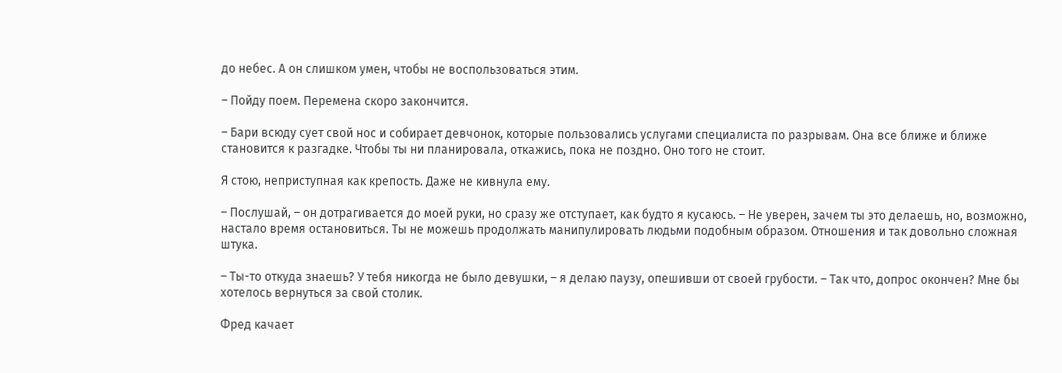до небес. А он слишком умен, чтобы не воспользоваться этим.

– Пойду поем. Перемена скоро закончится.

– Бари всюду сует свой нос и собирает девчонок, которые пользовались услугами специалиста по разрывам. Она все ближе и ближе становится к разгадке. Чтобы ты ни планировала, откажись, пока не поздно. Оно того не стоит.

Я стою, неприступная как крепость. Даже не кивнула ему.

– Послушай, – он дотрагивается до моей руки, но сразу же отступает, как будто я кусаюсь. – Не уверен, зачем ты это делаешь, но, возможно, настало время остановиться. Ты не можешь продолжать манипулировать людьми подобным образом. Отношения и так довольно сложная штука.

– Ты-то откуда знаешь? У тебя никогда не было девушки, – я делаю паузу, опешивши от своей грубости. – Так что, допрос окончен? Мне бы хотелось вернуться за свой столик.

Фред качает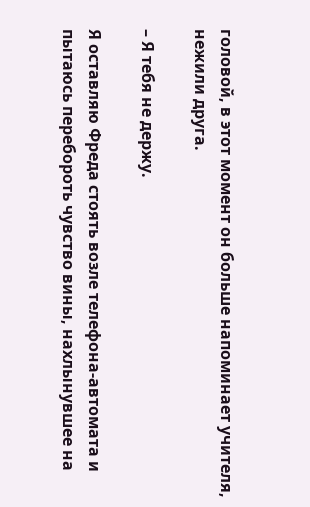головой, в этот момент он больше напоминает учителя, нежили друга.

– Я тебя не держу.

Я оставляю Фреда стоять возле телефона-автомата и пытаюсь перебороть чувство вины, нахлынувшее на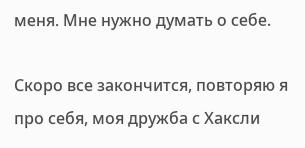меня. Мне нужно думать о себе.

Скоро все закончится, повторяю я про себя, моя дружба с Хаксли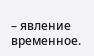– явление временное.